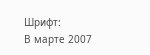Шрифт:
В марте 2007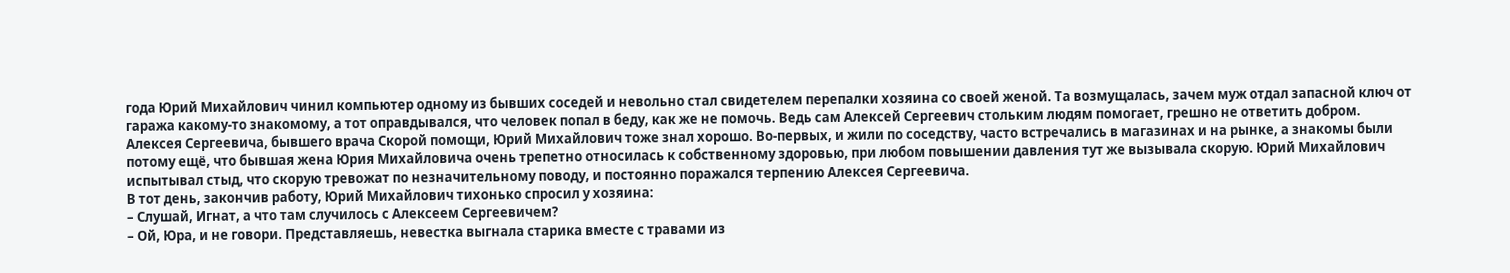года Юрий Михайлович чинил компьютер одному из бывших соседей и невольно стал свидетелем перепалки хозяина со своей женой. Та возмущалась, зачем муж отдал запасной ключ от гаража какому-то знакомому, а тот оправдывался, что человек попал в беду, как же не помочь. Ведь сам Алексей Сергеевич стольким людям помогает, грешно не ответить добром. Алексея Сергеевича, бывшего врача Скорой помощи, Юрий Михайлович тоже знал хорошо. Во-первых, и жили по соседству, часто встречались в магазинах и на рынке, а знакомы были потому ещё, что бывшая жена Юрия Михайловича очень трепетно относилась к собственному здоровью, при любом повышении давления тут же вызывала скорую. Юрий Михайлович испытывал стыд, что скорую тревожат по незначительному поводу, и постоянно поражался терпению Алексея Сергеевича.
В тот день, закончив работу, Юрий Михайлович тихонько спросил у хозяина:
– Слушай, Игнат, а что там случилось с Алексеем Сергеевичем?
– Ой, Юра, и не говори. Представляешь, невестка выгнала старика вместе с травами из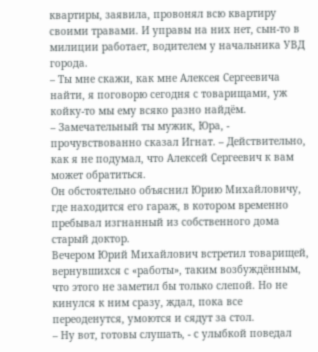квартиры, заявила, провонял всю квартиру своими травами. И управы на них нет, сын-то в милиции работает, водителем у начальника УВД города.
– Ты мне скажи, как мне Алексея Сергеевича найти, я поговорю сегодня с товарищами, уж койку-то мы ему всяко разно найдём.
– Замечательный ты мужик, Юра, - прочувствованно сказал Игнат. – Действительно, как я не подумал, что Алексей Сергеевич к вам может обратиться.
Он обстоятельно объяснил Юрию Михайловичу, где находится его гараж, в котором временно пребывал изгнанный из собственного дома старый доктор.
Вечером Юрий Михайлович встретил товарищей, вернувшихся с «работы», таким возбуждённым, что этого не заметил бы только слепой. Но не кинулся к ним сразу, ждал, пока все переоденутся, умоются и сядут за стол.
– Ну вот, готовы слушать, - с улыбкой поведал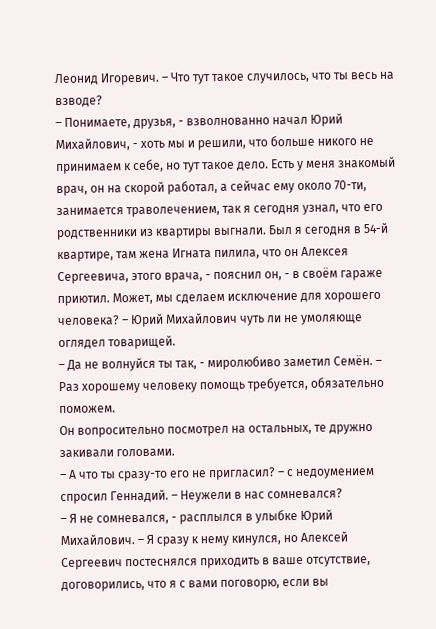Леонид Игоревич. – Что тут такое случилось, что ты весь на взводе?
– Понимаете, друзья, - взволнованно начал Юрий Михайлович, - хоть мы и решили, что больше никого не принимаем к себе, но тут такое дело. Есть у меня знакомый врач, он на скорой работал, а сейчас ему около 70-ти, занимается траволечением, так я сегодня узнал, что его родственники из квартиры выгнали. Был я сегодня в 54-й квартире, там жена Игната пилила, что он Алексея Сергеевича, этого врача, - пояснил он, - в своём гараже приютил. Может, мы сделаем исключение для хорошего человека? – Юрий Михайлович чуть ли не умоляюще оглядел товарищей.
– Да не волнуйся ты так, - миролюбиво заметил Семён. – Раз хорошему человеку помощь требуется, обязательно поможем.
Он вопросительно посмотрел на остальных, те дружно закивали головами.
– А что ты сразу-то его не пригласил? – с недоумением спросил Геннадий. – Неужели в нас сомневался?
– Я не сомневался, - расплылся в улыбке Юрий Михайлович. – Я сразу к нему кинулся, но Алексей Сергеевич постеснялся приходить в ваше отсутствие, договорились, что я с вами поговорю, если вы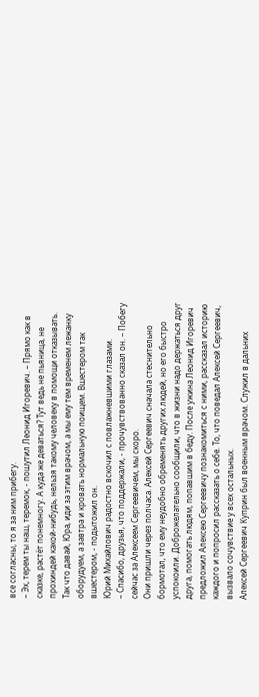все согласны, то я за ним прибегу.
– Эх, терем ты наш, теремок, - пошутил Леонид Игоревич. – Прямо как в сказке, растёт понемногу. А куда же деваться? Тут ведь не пьяница, не прохиндей какой-нибудь, нельзя такому человеку в помощи отказывать. Так что давай, Юра, иди за этим врачом, а мы ему тем временем лежанку оборудуем, а завтра и кровать нормальную поищем. Вшестером так вшестером, - подытожил он.
Юрий Михайлович радостно вскочил с повлажневшими глазами.
– Спасибо, друзья, что поддержали, - прочувствованно сказал он. – Побегу сейчас за Алексеем Сергеевичем, мы скоро.
Они пришли через полчаса. Алексей Сергеевич сначала стеснительно бормотал, что ему неудобно обременять других людей, но его быстро успокоили. Доброжелательно сообщили, что в жизни надо держаться друг друга, помогать людям, попавшим в беду. После ужина Леонид Игоревич предложил Алексею Сергеевичу познакомиться с ними, рассказал историю каждого и попросил рассказать о себе. То, что поведал Алексей Сергеевич, вызвало сочувствие у всех остальных.
Алексей Сергеевич Куприн был военным врачом. Служил в дальних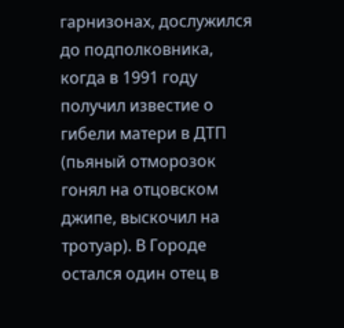гарнизонах, дослужился до подполковника, когда в 1991 году получил известие о гибели матери в ДТП (пьяный отморозок гонял на отцовском джипе, выскочил на тротуар). В Городе остался один отец в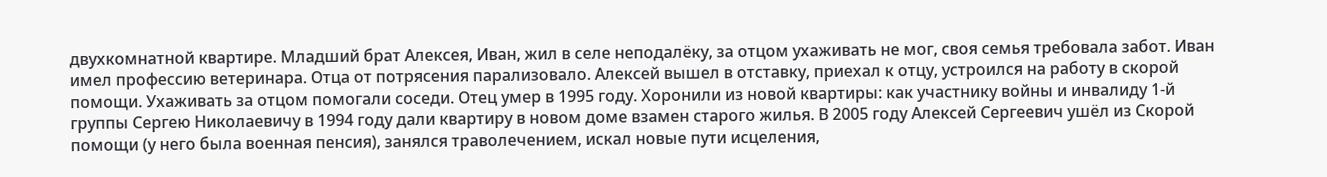двухкомнатной квартире. Младший брат Алексея, Иван, жил в селе неподалёку, за отцом ухаживать не мог, своя семья требовала забот. Иван имел профессию ветеринара. Отца от потрясения парализовало. Алексей вышел в отставку, приехал к отцу, устроился на работу в скорой помощи. Ухаживать за отцом помогали соседи. Отец умер в 1995 году. Хоронили из новой квартиры: как участнику войны и инвалиду 1-й группы Сергею Николаевичу в 1994 году дали квартиру в новом доме взамен старого жилья. В 2005 году Алексей Сергеевич ушёл из Скорой помощи (у него была военная пенсия), занялся траволечением, искал новые пути исцеления,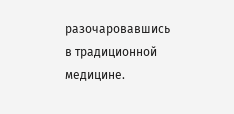разочаровавшись в традиционной медицине.